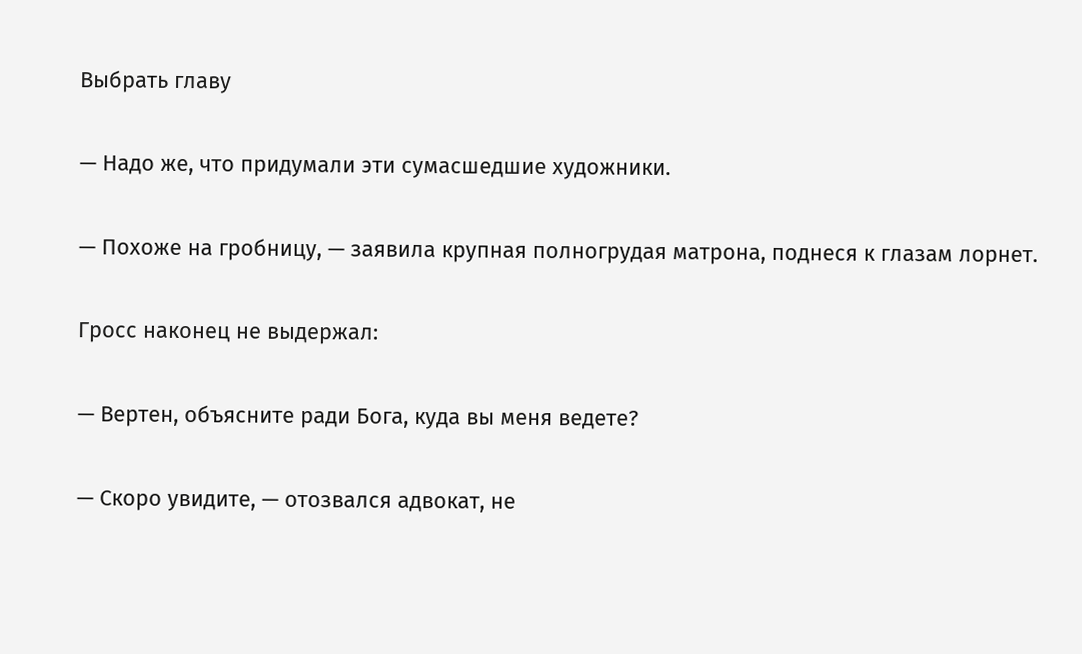Выбрать главу

— Надо же, что придумали эти сумасшедшие художники.

— Похоже на гробницу, — заявила крупная полногрудая матрона, поднеся к глазам лорнет.

Гросс наконец не выдержал:

— Вертен, объясните ради Бога, куда вы меня ведете?

— Скоро увидите, — отозвался адвокат, не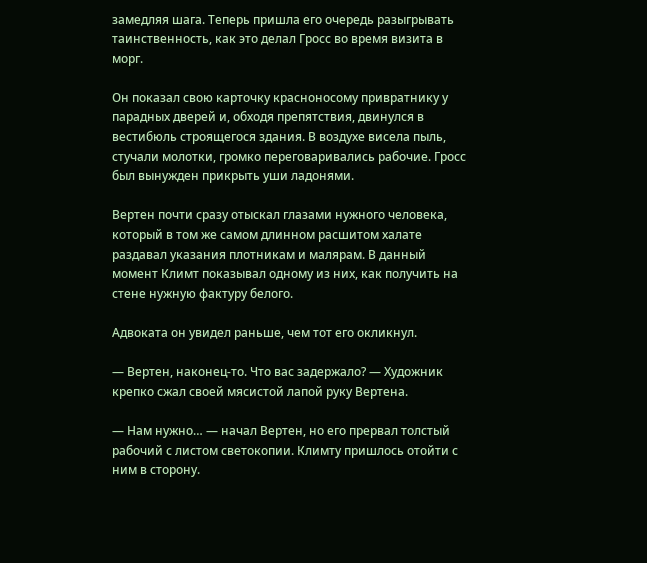замедляя шага. Теперь пришла его очередь разыгрывать таинственность, как это делал Гросс во время визита в морг.

Он показал свою карточку красноносому привратнику у парадных дверей и, обходя препятствия, двинулся в вестибюль строящегося здания. В воздухе висела пыль, стучали молотки, громко переговаривались рабочие. Гросс был вынужден прикрыть уши ладонями.

Вертен почти сразу отыскал глазами нужного человека, который в том же самом длинном расшитом халате раздавал указания плотникам и малярам. В данный момент Климт показывал одному из них, как получить на стене нужную фактуру белого.

Адвоката он увидел раньше, чем тот его окликнул.

— Вертен, наконец-то. Что вас задержало? — Художник крепко сжал своей мясистой лапой руку Вертена.

— Нам нужно… — начал Вертен, но его прервал толстый рабочий с листом светокопии. Климту пришлось отойти с ним в сторону.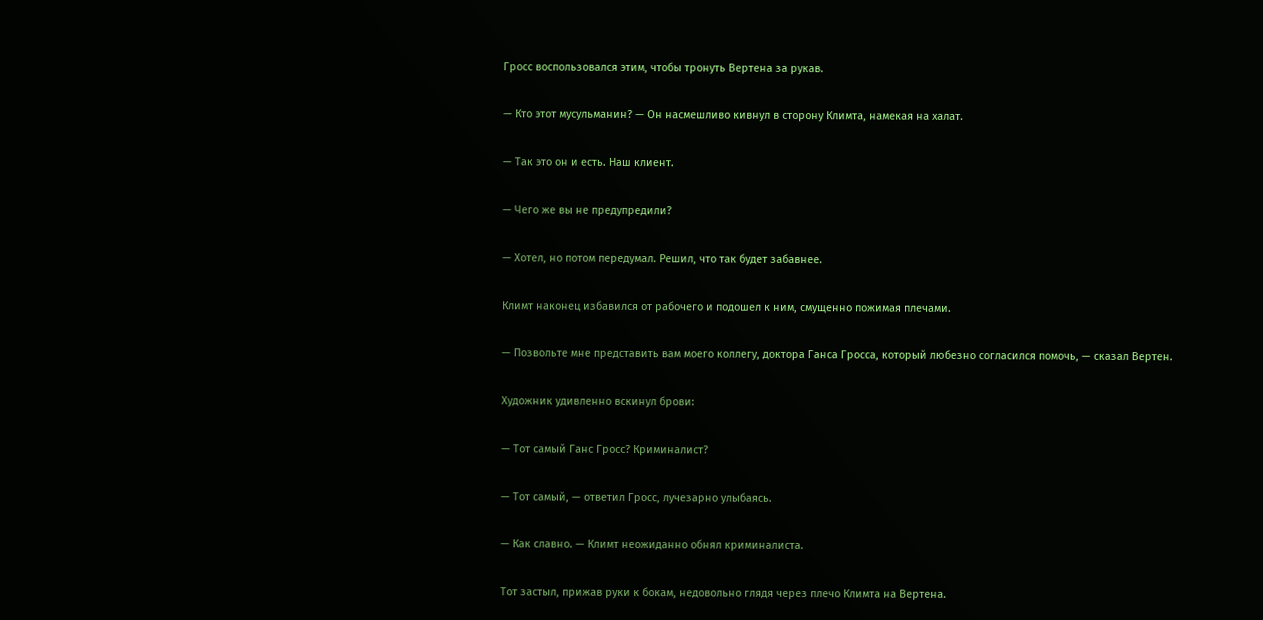Гросс воспользовался этим, чтобы тронуть Вертена за рукав.

— Кто этот мусульманин? — Он насмешливо кивнул в сторону Климта, намекая на халат.

— Так это он и есть. Наш клиент.

— Чего же вы не предупредили?

— Хотел, но потом передумал. Решил, что так будет забавнее.

Климт наконец избавился от рабочего и подошел к ним, смущенно пожимая плечами.

— Позвольте мне представить вам моего коллегу, доктора Ганса Гросса, который любезно согласился помочь, — сказал Вертен.

Художник удивленно вскинул брови:

— Тот самый Ганс Гросс? Криминалист?

— Тот самый, — ответил Гросс, лучезарно улыбаясь.

— Как славно. — Климт неожиданно обнял криминалиста.

Тот застыл, прижав руки к бокам, недовольно глядя через плечо Климта на Вертена.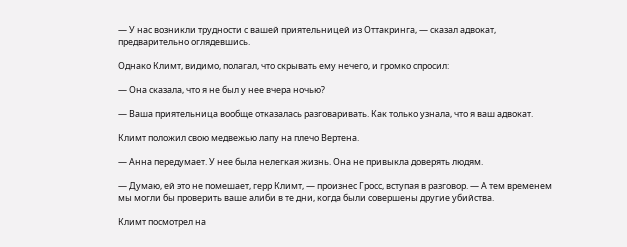— У нас возникли трудности с вашей приятельницей из Оттакринга, — сказал адвокат, предварительно оглядевшись.

Однако Климт, видимо, полагал, что скрывать ему нечего, и громко спросил:

— Она сказала, что я не был у нее вчера ночью?

— Ваша приятельница вообще отказалась разговаривать. Как только узнала, что я ваш адвокат.

Климт положил свою медвежью лапу на плечо Вертена.

— Анна передумает. У нее была нелегкая жизнь. Она не привыкла доверять людям.

— Думаю, ей это не помешает, герр Климт, — произнес Гросс, вступая в разговор. — А тем временем мы могли бы проверить ваше алиби в те дни, когда были совершены другие убийства.

Климт посмотрел на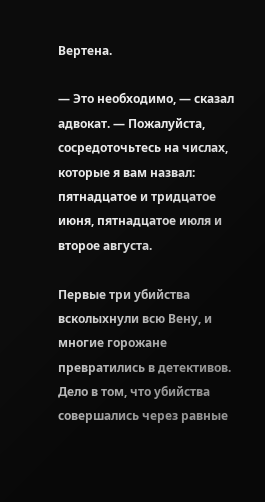Вертена.

— Это необходимо, — сказал адвокат. — Пожалуйста, сосредоточьтесь на числах, которые я вам назвал: пятнадцатое и тридцатое июня, пятнадцатое июля и второе августа.

Первые три убийства всколыхнули всю Вену, и многие горожане превратились в детективов. Дело в том, что убийства совершались через равные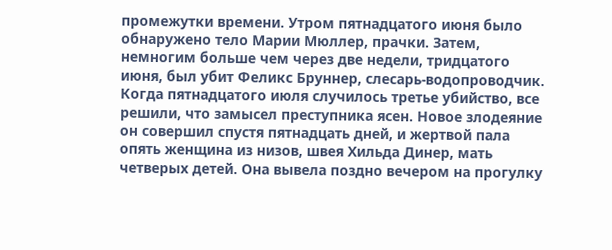промежутки времени. Утром пятнадцатого июня было обнаружено тело Марии Мюллер, прачки. Затем, немногим больше чем через две недели, тридцатого июня, был убит Феликс Бруннер, слесарь-водопроводчик. Когда пятнадцатого июля случилось третье убийство, все решили, что замысел преступника ясен. Новое злодеяние он совершил спустя пятнадцать дней, и жертвой пала опять женщина из низов, швея Хильда Динер, мать четверых детей. Она вывела поздно вечером на прогулку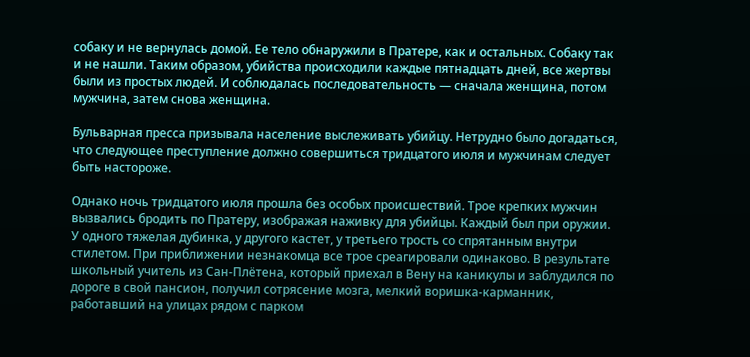собаку и не вернулась домой. Ее тело обнаружили в Пратере, как и остальных. Собаку так и не нашли. Таким образом, убийства происходили каждые пятнадцать дней, все жертвы были из простых людей. И соблюдалась последовательность — сначала женщина, потом мужчина, затем снова женщина.

Бульварная пресса призывала население выслеживать убийцу. Нетрудно было догадаться, что следующее преступление должно совершиться тридцатого июля и мужчинам следует быть настороже.

Однако ночь тридцатого июля прошла без особых происшествий. Трое крепких мужчин вызвались бродить по Пратеру, изображая наживку для убийцы. Каждый был при оружии. У одного тяжелая дубинка, у другого кастет, у третьего трость со спрятанным внутри стилетом. При приближении незнакомца все трое среагировали одинаково. В результате школьный учитель из Сан-Плётена, который приехал в Вену на каникулы и заблудился по дороге в свой пансион, получил сотрясение мозга, мелкий воришка-карманник, работавший на улицах рядом с парком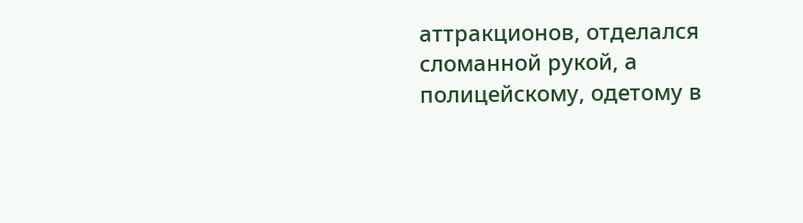аттракционов, отделался сломанной рукой, а полицейскому, одетому в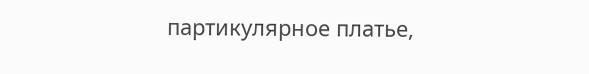партикулярное платье,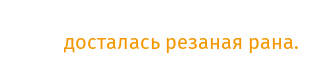досталась резаная рана.